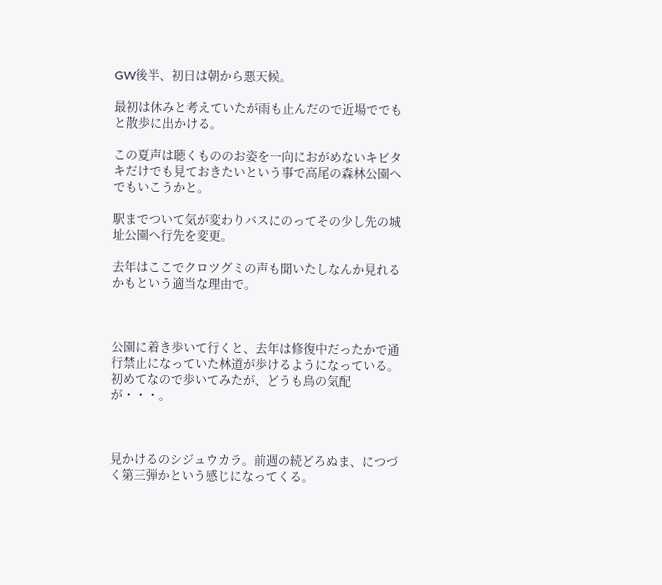GW後半、初日は朝から悪天候。

最初は休みと考えていたが雨も止んだので近場ででもと散歩に出かける。

この夏声は聴くもののお姿を一向におがめないキビタキだけでも見ておきたいという事で高尾の森林公園へでもいこうかと。

駅までついて気が変わりバスにのってその少し先の城址公園へ行先を変更。

去年はここでクロツグミの声も聞いたしなんか見れるかもという適当な理由で。



公園に着き歩いて行くと、去年は修復中だったかで通行禁止になっていた林道が歩けるようになっている。初めてなので歩いてみたが、どうも鳥の気配が・・・。



見かけるのシジュウカラ。前週の続どろぬま、につづく第三弾かという感じになってくる。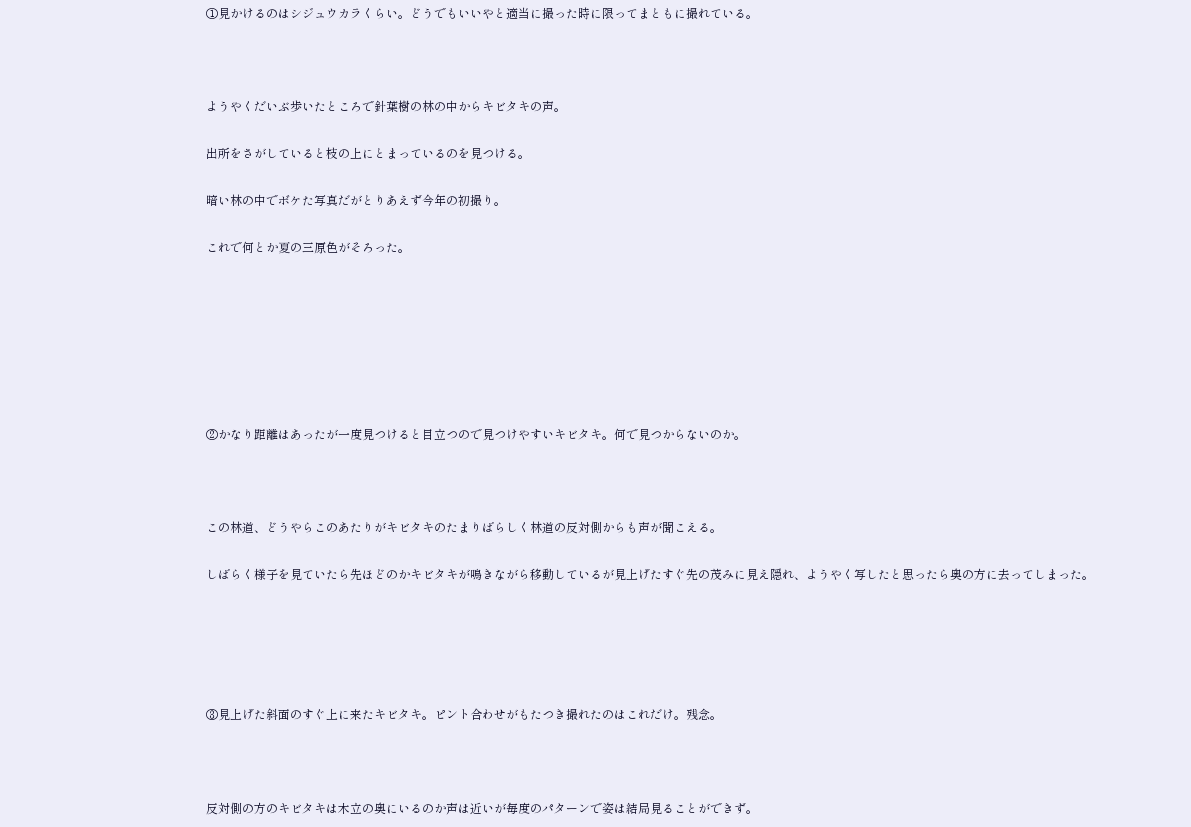①見かけるのはシジュウカラくらい。どうでもいいやと適当に撮った時に限ってまともに撮れている。



ようやくだいぶ歩いたところで針葉樹の林の中からキビタキの声。

出所をさがしていると枝の上にとまっているのを見つける。

暗い林の中でボケた写真だがとりあえず今年の初撮り。

これで何とか夏の三原色がそろった。







②かなり距離はあったが一度見つけると目立つので見つけやすいキビタキ。何で見つからないのか。



この林道、どうやらこのあたりがキビタキのたまりばらしく林道の反対側からも声が聞こえる。

しばらく様子を見ていたら先ほどのかキビタキが鳴きながら移動しているが見上げたすぐ先の茂みに見え隠れ、ようやく写したと思ったら奥の方に去ってしまった。





③見上げた斜面のすぐ上に来たキビタキ。ピント合わせがもたつき撮れたのはこれだけ。残念。



反対側の方のキビタキは木立の奥にいるのか声は近いが毎度のパターンで姿は結局見ることができず。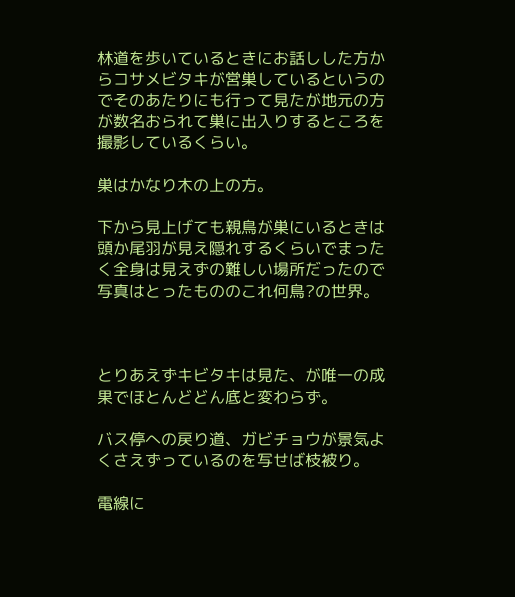林道を歩いているときにお話しした方からコサメビタキが営巣しているというのでそのあたりにも行って見たが地元の方が数名おられて巣に出入りするところを撮影しているくらい。

巣はかなり木の上の方。

下から見上げても親鳥が巣にいるときは頭か尾羽が見え隠れするくらいでまったく全身は見えずの難しい場所だったので写真はとったもののこれ何鳥?の世界。



とりあえずキビタキは見た、が唯一の成果でほとんどどん底と変わらず。

バス停への戻り道、ガビチョウが景気よくさえずっているのを写せば枝被り。

電線に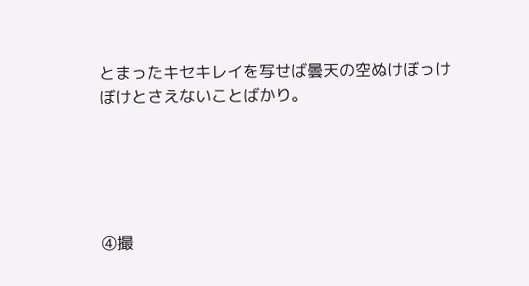とまったキセキレイを写せば曇天の空ぬけぼっけぼけとさえないことばかり。





④撮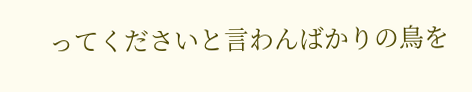ってくださいと言わんばかりの鳥を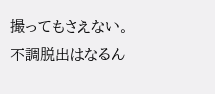撮ってもさえない。不調脱出はなるん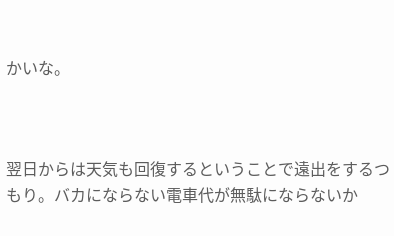かいな。



翌日からは天気も回復するということで遠出をするつもり。バカにならない電車代が無駄にならないか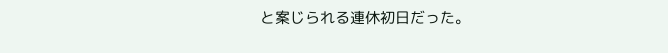と案じられる連休初日だった。